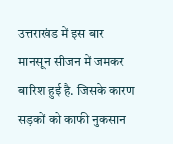उत्तराखंड में इस बार मानसून सीजन में जमकर बारिश हुई है. जिसके कारण सड़कों को काफी नुकसान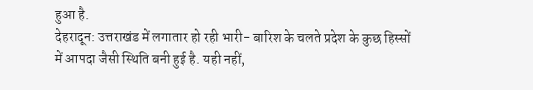हुआ है.
देहरादून: उत्तराखंड में लगातार हो रही भारी- बारिश के चलते प्रदेश के कुछ हिस्सों में आपदा जैसी स्थिति बनी हुई है. यही नहीं,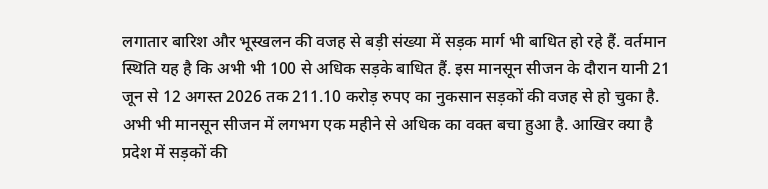लगातार बारिश और भूस्खलन की वजह से बड़ी संख्या में सड़क मार्ग भी बाधित हो रहे हैं. वर्तमान स्थिति यह है कि अभी भी 100 से अधिक सड़के बाधित हैं. इस मानसून सीजन के दौरान यानी 21 जून से 12 अगस्त 2026 तक 211.10 करोड़ रुपए का नुकसान सड़कों की वजह से हो चुका है. अभी भी मानसून सीजन में लगभग एक महीने से अधिक का वक्त बचा हुआ है. आखिर क्या है प्रदेश में सड़कों की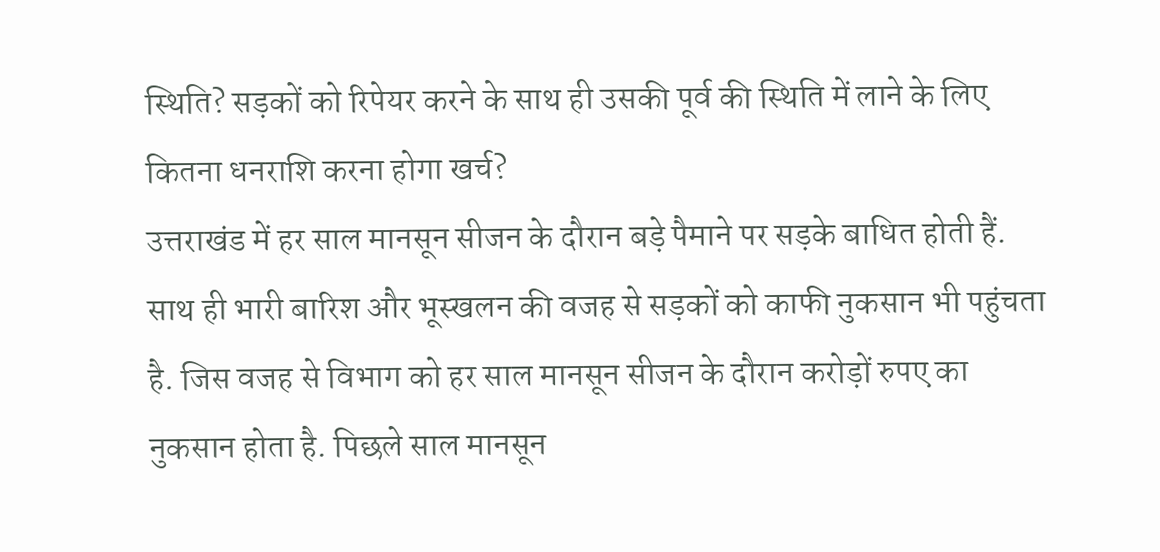स्थिति? सड़कों को रिपेयर करने के साथ ही उसकी पूर्व की स्थिति में लाने के लिए कितना धनराशि करना होगा खर्च?
उत्तराखंड में हर साल मानसून सीजन के दौरान बड़े पैमाने पर सड़के बाधित होती हैं. साथ ही भारी बारिश और भूस्खलन की वजह से सड़कों को काफी नुकसान भी पहुंचता है. जिस वजह से विभाग को हर साल मानसून सीजन के दौरान करोड़ों रुपए का नुकसान होता है. पिछले साल मानसून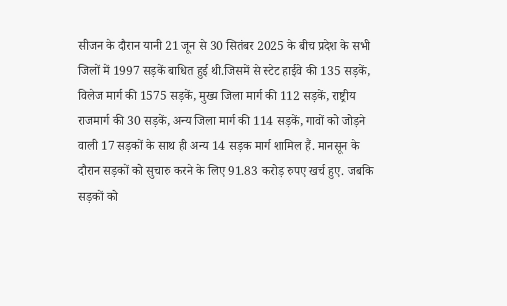सीजन के दौरान यानी 21 जून से 30 सितंबर 2025 के बीच प्रदेश के सभी जिलों में 1997 सड़कें बाधित हुई थी.जिसमें से स्टेट हाईवे की 135 सड़कें, विलेज मार्ग की 1575 सड़कें, मुख्य जिला मार्ग की 112 सड़कें, राष्ट्रीय राजमार्ग की 30 सड़कें, अन्य जिला मार्ग की 114 सड़कें, गावों को जोड़ने वाली 17 सड़कों के साथ ही अन्य 14 सड़क मार्ग शामिल हैं. मानसून के दौरान सड़कों को सुचारु करने के लिए 91.83 करोड़ रुपए खर्च हुए. जबकि सड़कों को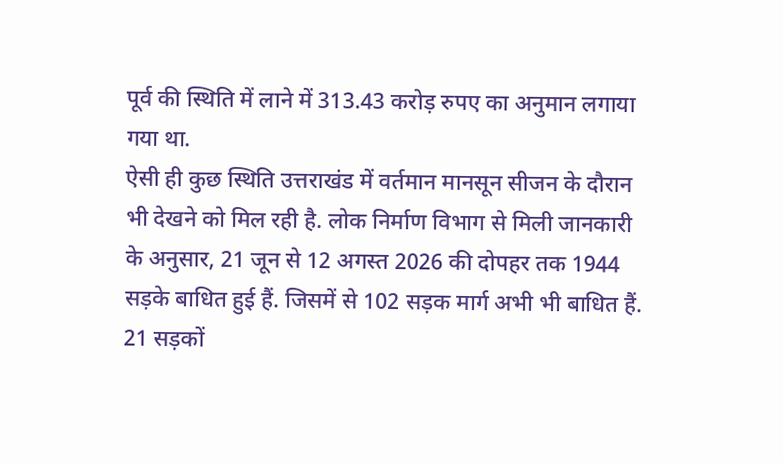पूर्व की स्थिति में लाने में 313.43 करोड़ रुपए का अनुमान लगाया गया था.
ऐसी ही कुछ स्थिति उत्तराखंड में वर्तमान मानसून सीजन के दौरान भी देखने को मिल रही है. लोक निर्माण विभाग से मिली जानकारी के अनुसार, 21 जून से 12 अगस्त 2026 की दोपहर तक 1944 सड़के बाधित हुई हैं. जिसमें से 102 सड़क मार्ग अभी भी बाधित हैं. 21 सड़कों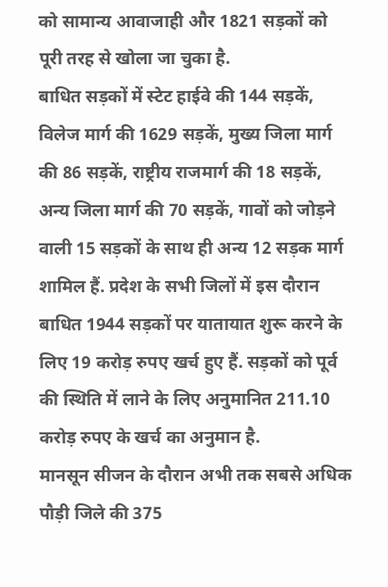को सामान्य आवाजाही और 1821 सड़कों को पूरी तरह से खोला जा चुका है.
बाधित सड़कों में स्टेट हाईवे की 144 सड़कें, विलेज मार्ग की 1629 सड़कें, मुख्य जिला मार्ग की 86 सड़कें, राष्ट्रीय राजमार्ग की 18 सड़कें, अन्य जिला मार्ग की 70 सड़कें, गावों को जोड़ने वाली 15 सड़कों के साथ ही अन्य 12 सड़क मार्ग शामिल हैं. प्रदेश के सभी जिलों में इस दौरान बाधित 1944 सड़कों पर यातायात शुरू करने के लिए 19 करोड़ रुपए खर्च हुए हैं. सड़कों को पूर्व की स्थिति में लाने के लिए अनुमानित 211.10 करोड़ रुपए के खर्च का अनुमान है.
मानसून सीजन के दौरान अभी तक सबसे अधिक पौड़ी जिले की 375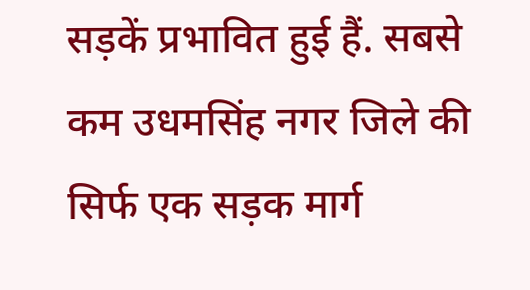सड़कें प्रभावित हुई हैं. सबसे कम उधमसिंह नगर जिले की सिर्फ एक सड़क मार्ग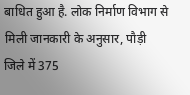बाधित हुआ है. लोक निर्माण विभाग से मिली जानकारी के अनुसार, पौड़ी जिले में 375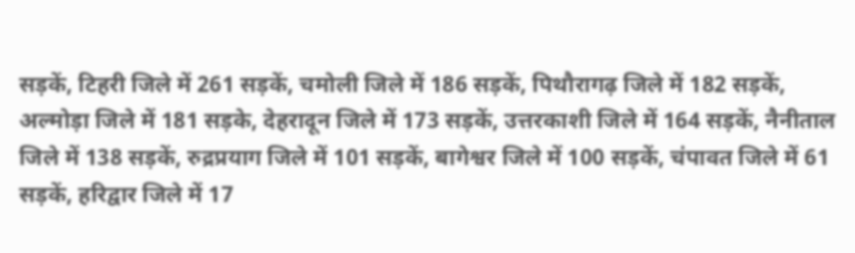सड़कें, टिहरी जिले में 261 सड़कें, चमोली जिले में 186 सड़कें, पिथौरागढ़ जिले में 182 सड़कें, अल्मोड़ा जिले में 181 सड़के, देहरादून जिले में 173 सड़कें, उत्तरकाशी जिले में 164 सड़कें, नैनीताल जिले में 138 सड़कें, रुद्रप्रयाग जिले में 101 सड़कें, बागेश्वर जिले में 100 सड़कें, चंपावत जिले में 61 सड़कें, हरिद्वार जिले में 17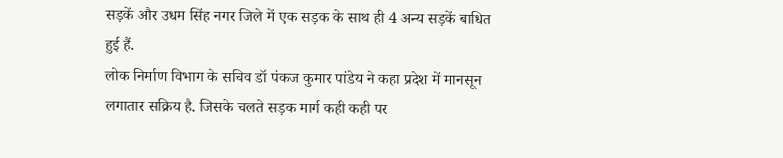सड़कें और उधम सिंह नगर जिले में एक सड़क के साथ ही 4 अन्य सड़कें बाधित हुई हैं.
लोक निर्माण विभाग के सचिव डॉ पंकज कुमार पांडेय ने कहा प्रदेश में मानसून लगातार सक्रिय है. जिसके चलते सड़क मार्ग कही कही पर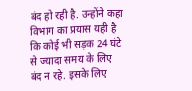बंद हो रही है. उन्होंने कहा विभाग का प्रयास यही है कि कोई भी सड़क 24 घंटे से ज्यादा समय के लिए बंद न रहे. इसके लिए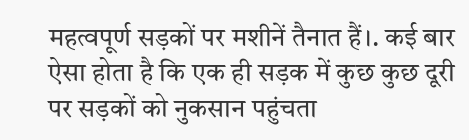महत्वपूर्ण सड़कों पर मशीनें तैनात हैं।. कई बार ऐसा होता है कि एक ही सड़क में कुछ कुछ दूरी पर सड़कों को नुकसान पहुंचता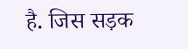है. जिस सड़क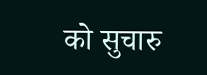को सुचारु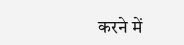करने में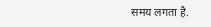समय लगता है.